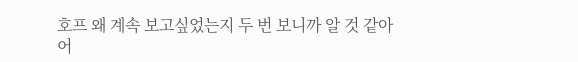호프 왜 계속 보고싶었는지 두 번 보니까 알 것 같아
어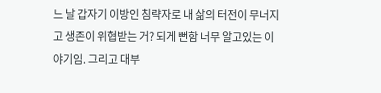느 날 갑자기 이방인 침략자로 내 삶의 터전이 무너지고 생존이 위협받는 거? 되게 뻔함 너무 알고있는 이야기임. 그리고 대부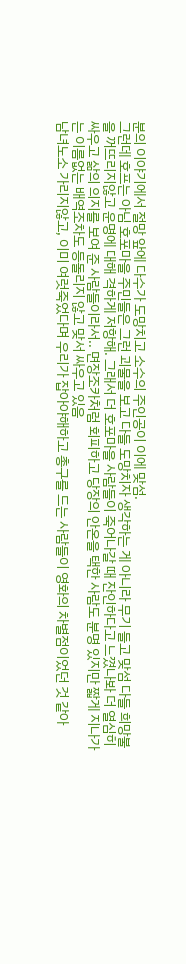분의 이야기에서 절망 앞에 다수가 도망치고 소수의 주인공이 이에 맞섬.
그런데 호프는 아님 호포마을 주민들은 그런 괴물을 보고 다들 도망치자 생각하는 게 아니라 무기 들고 맞섬 다들 희망불을 꺼뜨리지않고 운명에 대해 격하게 저항해. 그래서 더 호포마을 사람들이 죽어나갈 때 잔인하다고 느꼈나봐 더 열심히 싸우고 삶의 의지를 보여 준 사람들이라서.. 면장조카처럼 회피하고 당장의 안온을 택한 사람도 분명 있지만 짧게 지나가는 이름없는 배역조차도 등돌리지 않고 맞서 싸우고 있음
남녀노소 가리지않고, 이미 여럿죽었다며 우리가 잡아야해하고 총구를 드는 사람들이 영화의 차별점이었던 것 같아